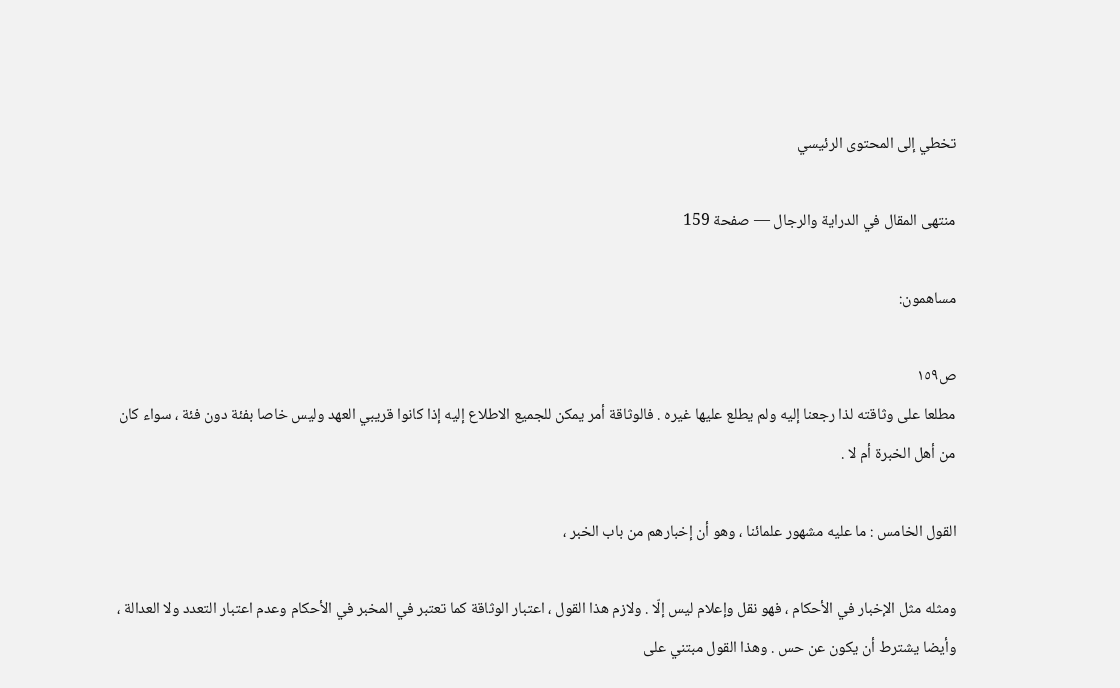تخطي إلى المحتوى الرئيسي

منتهى المقال في الدراية والرجال — صفحة 159

مساهمون:

ص١٥٩
مطلعا على وثاقته لذا رجعنا إليه ولم يطلع عليها غيره . فالوثاقة أمر يمكن للجميع الاطلاع إليه إذا كانوا قريبي العهد وليس خاصا بفئة دون فئة ، سواء كان من أهل الخبرة أم لا .

القول الخامس : ما عليه مشهور علمائنا ، وهو أن إخبارهم من باب الخبر ،

ومثله مثل الإخبار في الأحكام ، فهو نقل وإعلام ليس إلّا . ولازم هذا القول ، اعتبار الوثاقة كما تعتبر في المخبر في الأحكام وعدم اعتبار التعدد ولا العدالة ، وأيضا يشترط أن يكون عن حس . وهذا القول مبتني على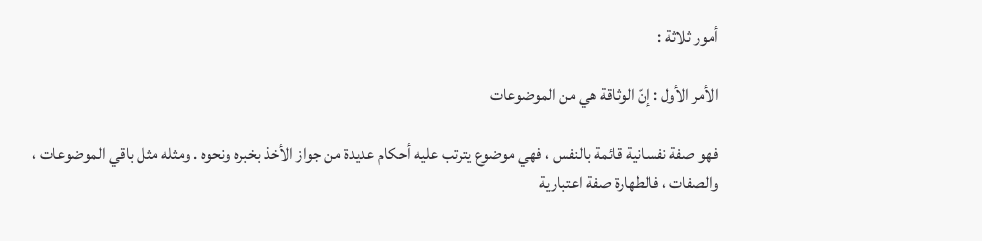أمور ثلاثة :

الأمر الأول : إنّ الوثاقة هي من الموضوعات

فهو صفة نفسانية قائمة بالنفس ، فهي موضوع يترتب عليه أحكام عديدة من جواز الأخذ بخبره ونحوه . ومثله مثل باقي الموضوعات ، والصفات ، فالطهارة صفة اعتبارية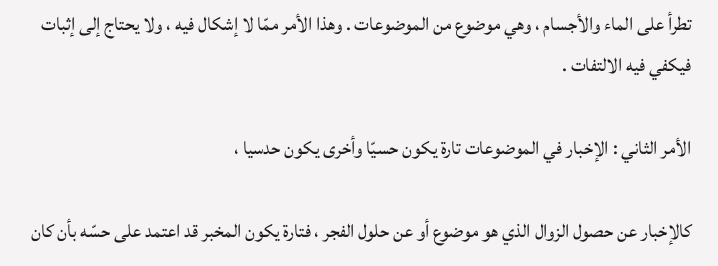تطرأ على الماء والأجسام ، وهي موضوع من الموضوعات . وهذا الأمر ممّا لا إشكال فيه ، ولا يحتاج إلى إثبات فيكفي فيه الالتفات .

الأمر الثاني : الإخبار في الموضوعات تارة يكون حسيّا وأخرى يكون حدسيا ،

كالإخبار عن حصول الزوال الذي هو موضوع أو عن حلول الفجر ، فتارة يكون المخبر قد اعتمد على حسّه بأن كان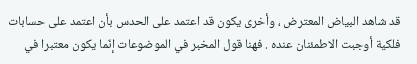قد شاهد البياض المعترض ، وأخرى يكون قد اعتمد على الحدس بأن اعتمد على حسابات فلكية أوجبت الاطمئنان عنده . فهنا قول المخبر في الموضوعات إنّما يكون معتبرا في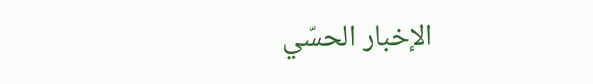الإخبار الحسّي